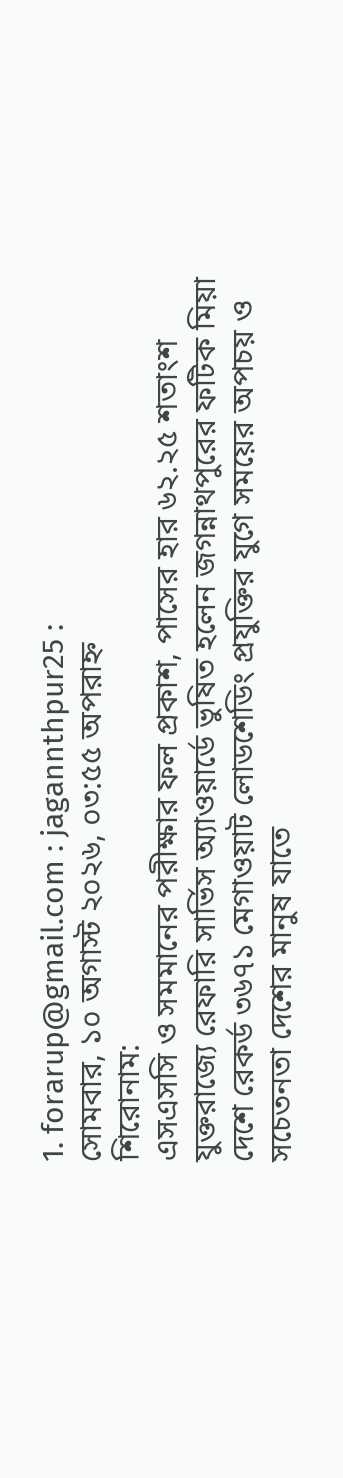1. forarup@gmail.com : jagannthpur25 :
সোমবার, ১০ অগাস্ট ২০২৬, ০৩:৫৫ অপরাহ্ন
শিরোনাম:
এসএসসি ও সমমানের পরীক্ষার ফল প্রকাশ, পাসের হার ৬২.২৫ শতাংশ যুক্তরাজ্যে রেফারি সার্ভিস অ্যাওয়ার্ডে ভুষিত হলেন জগন্নাথপুরের ফটিক মিয়া  দেশে রেকর্ড ৩৬৭১ মেগাওয়াট লোডশেডিং প্রযুক্তির যুগে সময়ের অপচয় ও সচেতনতা দেশের মানুষ যাতে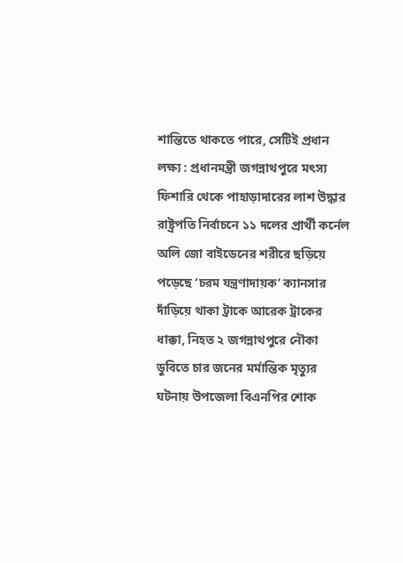শান্তিতে থাকতে পারে, সেটিই প্রধান লক্ষ্য : প্রধানমন্ত্রী জগন্নাথপুরে মৎস্য ফিশারি থেকে পাহাড়াদারের লাশ উদ্ধার রাষ্ট্রপতি নির্বাচনে ১১ দলের প্রার্থী কর্নেল অলি জো বাইডেনের শরীরে ছড়িয়ে পড়েছে ‘চরম যন্ত্রণাদায়ক’ ক্যানসার দাঁড়িয়ে থাকা ট্রাকে আরেক ট্রাকের ধাক্কা, নিহত ২ জগন্নাথপুরে নৌকা ডুবিতে চার জনের মর্মান্তিক মৃত্যুর ঘটনায় উপজেলা বিএনপির শোক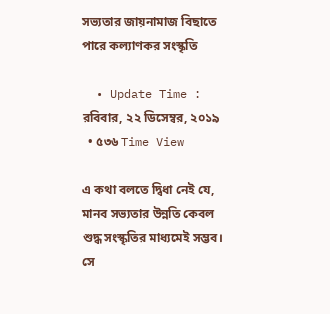সভ্যতার জায়নামাজ বিছাতে পারে কল্যাণকর সংস্কৃতি

  • Update Time : রবিবার, ২২ ডিসেম্বর, ২০১৯
  • ৫৩৬ Time View

এ কথা বলতে দ্বিধা নেই যে, মানব সভ্যতার উন্নতি কেবল শুদ্ধ সংস্কৃতির মাধ্যমেই সম্ভব। সে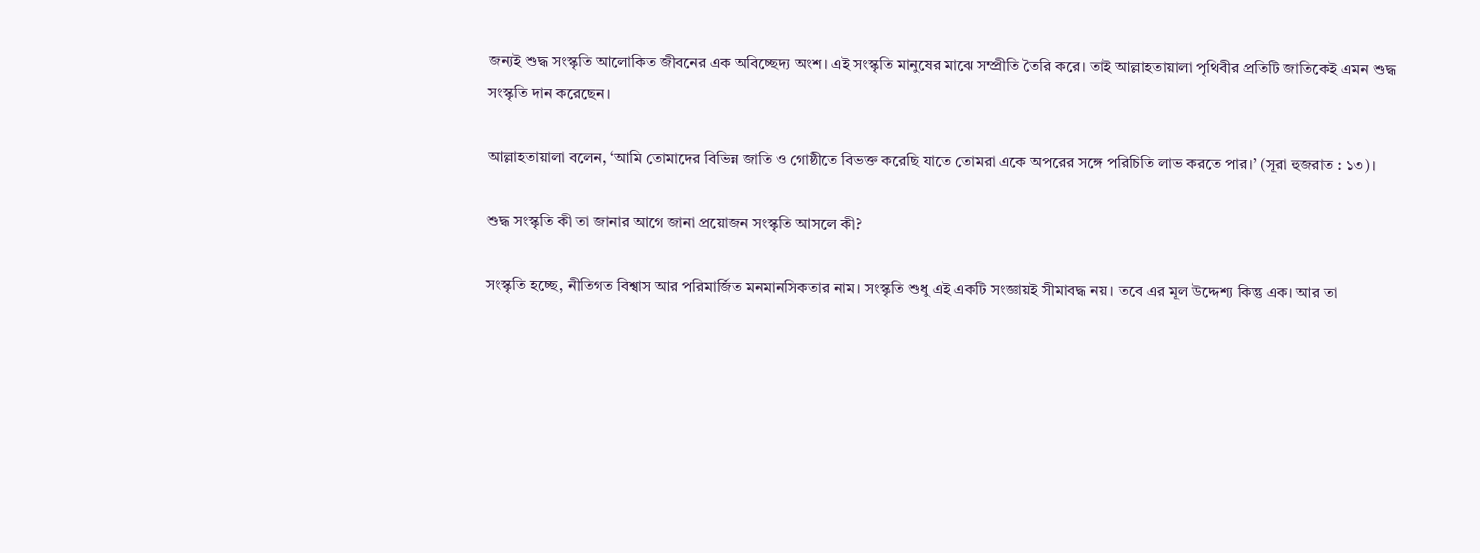জন্যই শুদ্ধ সংস্কৃতি আলোকিত জীবনের এক অবিচ্ছেদ্য অংশ। এই সংস্কৃতি মানুষের মাঝে সম্প্রীতি তৈরি করে। তাই আল্লাহতায়ালা পৃথিবীর প্রতিটি জাতিকেই এমন শুদ্ধ সংস্কৃতি দান করেছেন।

আল্লাহতায়ালা বলেন, ‘আমি তোমাদের বিভিন্ন জাতি ও গোষ্ঠীতে বিভক্ত করেছি যাতে তোমরা একে অপরের সঙ্গে পরিচিতি লাভ করতে পার।’ (সূরা হুজরাত : ১৩)।

শুদ্ধ সংস্কৃতি কী তা জানার আগে জানা প্রয়োজন সংস্কৃতি আসলে কী?

সংস্কৃতি হচ্ছে, নীতিগত বিশ্বাস আর পরিমার্জিত মনমানসিকতার নাম। সংস্কৃতি শুধু এই একটি সংজ্ঞায়ই সীমাবদ্ধ নয়। তবে এর মূল উদ্দেশ্য কিন্তু এক। আর তা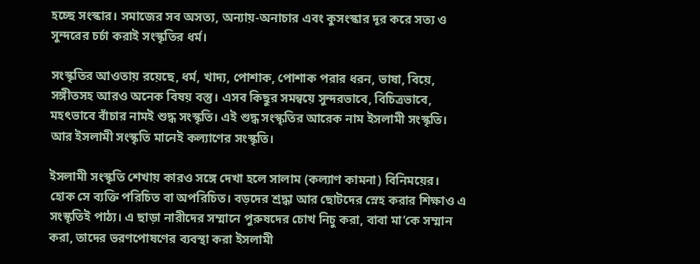হচ্ছে সংস্কার। সমাজের সব অসত্য, অন্যায়-অনাচার এবং কুসংস্কার দূর করে সত্য ও সুন্দরের চর্চা করাই সংস্কৃতির ধর্ম।

সংস্কৃতির আওতায় রয়েছে, ধর্ম, খাদ্য, পোশাক, পোশাক পরার ধরন, ভাষা, বিয়ে, সঙ্গীতসহ আরও অনেক বিষয় বস্তু। এসব কিছুর সমন্বয়ে সুন্দরভাবে, বিচিত্রভাবে, মহৎভাবে বাঁচার নামই শুদ্ধ সংস্কৃতি। এই শুদ্ধ সংস্কৃতির আরেক নাম ইসলামী সংস্কৃতি। আর ইসলামী সংস্কৃতি মানেই কল্যাণের সংস্কৃতি।

ইসলামী সংস্কৃতি শেখায় কারও সঙ্গে দেখা হলে সালাম (কল্যাণ কামনা) বিনিময়ের। হোক সে ব্যক্তি পরিচিত বা অপরিচিত। বড়দের শ্রদ্ধা আর ছোটদের স্নেহ করার শিক্ষাও এ সংস্কৃতিই পাঠ্য। এ ছাড়া নারীদের সম্মানে পুরুষদের চোখ নিচু করা, বাবা মা’কে সম্মান করা, তাদের ভরণপোষণের ব্যবস্থা করা ইসলামী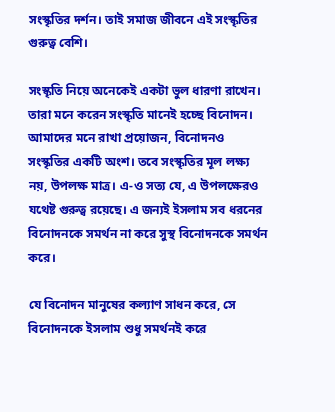সংস্কৃতির দর্শন। তাই সমাজ জীবনে এই সংস্কৃতির গুরুত্ব বেশি।

সংস্কৃতি নিয়ে অনেকেই একটা ভুল ধারণা রাখেন। তারা মনে করেন সংস্কৃতি মানেই হচ্ছে বিনোদন। আমাদের মনে রাখা প্রয়োজন, বিনোদনও সংস্কৃতির একটি অংশ। তবে সংস্কৃতির মূল লক্ষ্য নয়, উপলক্ষ মাত্র। এ-ও সত্য যে, এ উপলক্ষেরও যথেষ্ট গুরুত্ব রয়েছে। এ জন্যই ইসলাম সব ধরনের বিনোদনকে সমর্থন না করে সুস্থ বিনোদনকে সমর্থন করে।

যে বিনোদন মানুষের কল্যাণ সাধন করে, সে বিনোদনকে ইসলাম শুধু সমর্থনই করে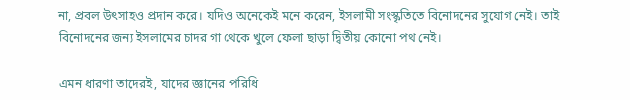না, প্রবল উৎসাহও প্রদান করে। যদিও অনেকেই মনে করেন, ইসলামী সংস্কৃতিতে বিনোদনের সুযোগ নেই। তাই বিনোদনের জন্য ইসলামের চাদর গা থেকে খুলে ফেলা ছাড়া দ্বিতীয় কোনো পথ নেই।

এমন ধারণা তাদেরই, যাদের জ্ঞানের পরিধি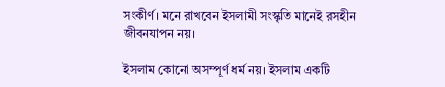সংকীর্ণ। মনে রাখবেন ইসলামী সংস্কৃতি মানেই রসহীন জীবনযাপন নয়।

ইসলাম কোনো অসম্পূর্ণ ধর্ম নয়। ইসলাম একটি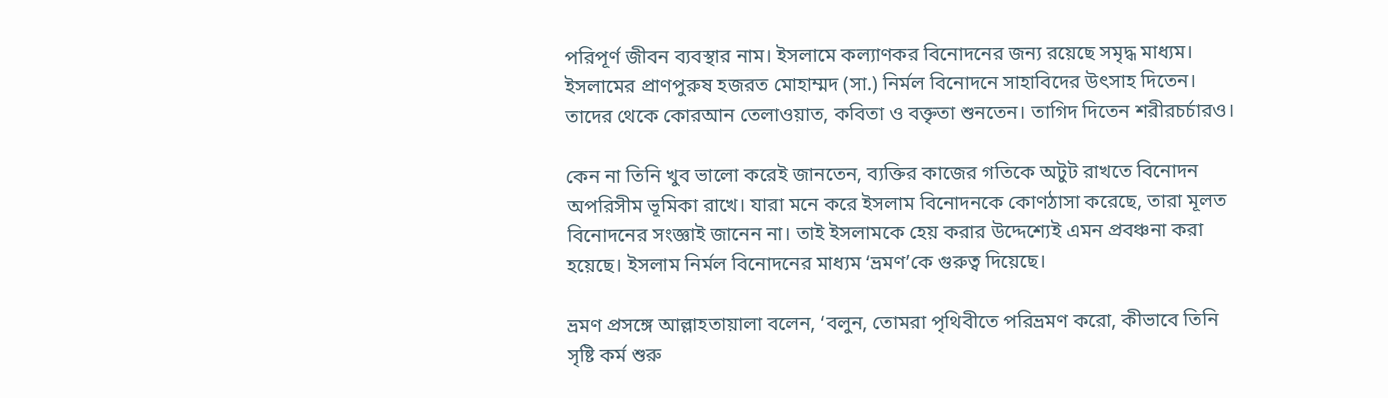পরিপূর্ণ জীবন ব্যবস্থার নাম। ইসলামে কল্যাণকর বিনোদনের জন্য রয়েছে সমৃদ্ধ মাধ্যম। ইসলামের প্রাণপুরুষ হজরত মোহাম্মদ (সা.) নির্মল বিনোদনে সাহাবিদের উৎসাহ দিতেন। তাদের থেকে কোরআন তেলাওয়াত, কবিতা ও বক্তৃতা শুনতেন। তাগিদ দিতেন শরীরচর্চারও।

কেন না তিনি খুব ভালো করেই জানতেন, ব্যক্তির কাজের গতিকে অটুট রাখতে বিনোদন অপরিসীম ভূমিকা রাখে। যারা মনে করে ইসলাম বিনোদনকে কোণঠাসা করেছে, তারা মূলত বিনোদনের সংজ্ঞাই জানেন না। তাই ইসলামকে হেয় করার উদ্দেশ্যেই এমন প্রবঞ্চনা করা হয়েছে। ইসলাম নির্মল বিনোদনের মাধ্যম ‘ভ্রমণ’কে গুরুত্ব দিয়েছে।

ভ্রমণ প্রসঙ্গে আল্লাহতায়ালা বলেন, ‘বলুন, তোমরা পৃথিবীতে পরিভ্রমণ করো, কীভাবে তিনি সৃষ্টি কর্ম শুরু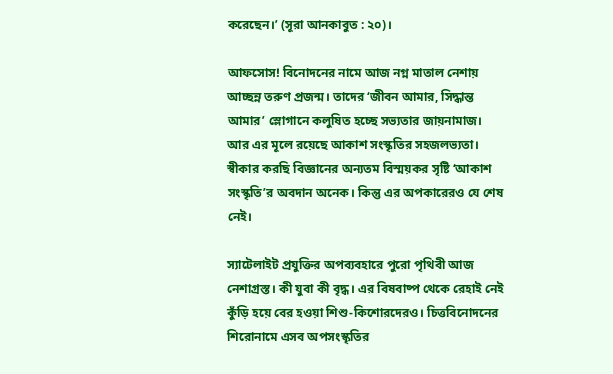করেছেন।’ (সূরা আনকাবুত : ২০)।

আফসোস! বিনোদনের নামে আজ নগ্ন মাতাল নেশায় আচ্ছন্ন তরুণ প্রজন্ম। তাদের ‘জীবন আমার, সিদ্ধান্ত আমার’ স্লোগানে কলুষিত হচ্ছে সভ্যতার জায়নামাজ। আর এর মূলে রয়েছে আকাশ সংস্কৃতির সহজলভ্যতা। স্বীকার করছি বিজ্ঞানের অন্যতম বিস্ময়কর সৃষ্টি ‘আকাশ সংস্কৃতি’র অবদান অনেক। কিন্তু এর অপকারেরও যে শেষ নেই।

স্যাটেলাইট প্রযুক্তির অপব্যবহারে পুরো পৃথিবী আজ নেশাগ্রস্ত। কী যুবা কী বৃদ্ধ। এর বিষবাষ্প থেকে রেহাই নেই কুঁড়ি হয়ে বের হওয়া শিশু-কিশোরদেরও। চিত্তবিনোদনের শিরোনামে এসব অপসংস্কৃতির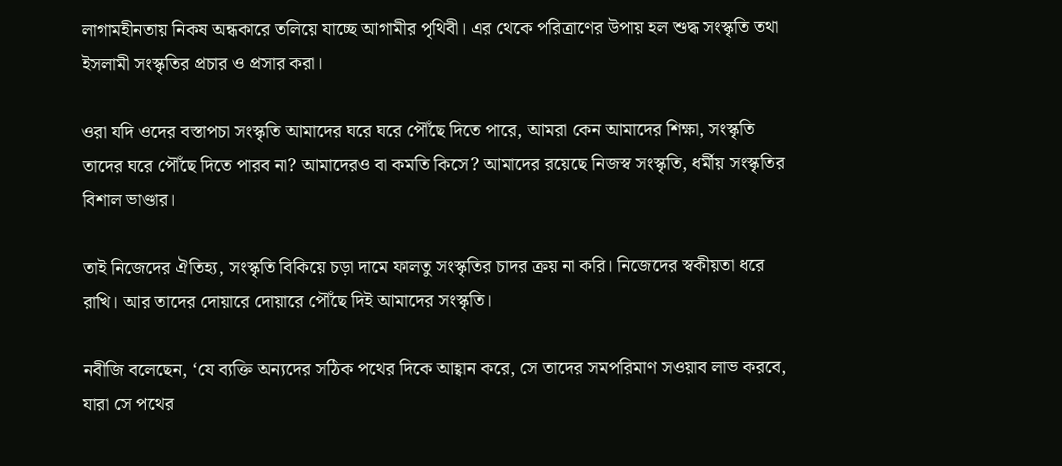লাগামহীনতায় নিকষ অন্ধকারে তলিয়ে যাচ্ছে আগামীর পৃথিবী। এর থেকে পরিত্রাণের উপায় হল শুদ্ধ সংস্কৃতি তথা ইসলামী সংস্কৃতির প্রচার ও প্রসার করা।

ওরা যদি ওদের বস্তাপচা সংস্কৃতি আমাদের ঘরে ঘরে পৌঁছে দিতে পারে, আমরা কেন আমাদের শিক্ষা, সংস্কৃতি তাদের ঘরে পৌঁছে দিতে পারব না? আমাদেরও বা কমতি কিসে? আমাদের রয়েছে নিজস্ব সংস্কৃতি, ধর্মীয় সংস্কৃতির বিশাল ভাণ্ডার।

তাই নিজেদের ঐতিহ্য, সংস্কৃতি বিকিয়ে চড়া দামে ফালতু সংস্কৃতির চাদর ক্রয় না করি। নিজেদের স্বকীয়তা ধরে রাখি। আর তাদের দোয়ারে দোয়ারে পৌঁছে দিই আমাদের সংস্কৃতি।

নবীজি বলেছেন, ‘যে ব্যক্তি অন্যদের সঠিক পথের দিকে আহ্বান করে, সে তাদের সমপরিমাণ সওয়াব লাভ করবে, যারা সে পথের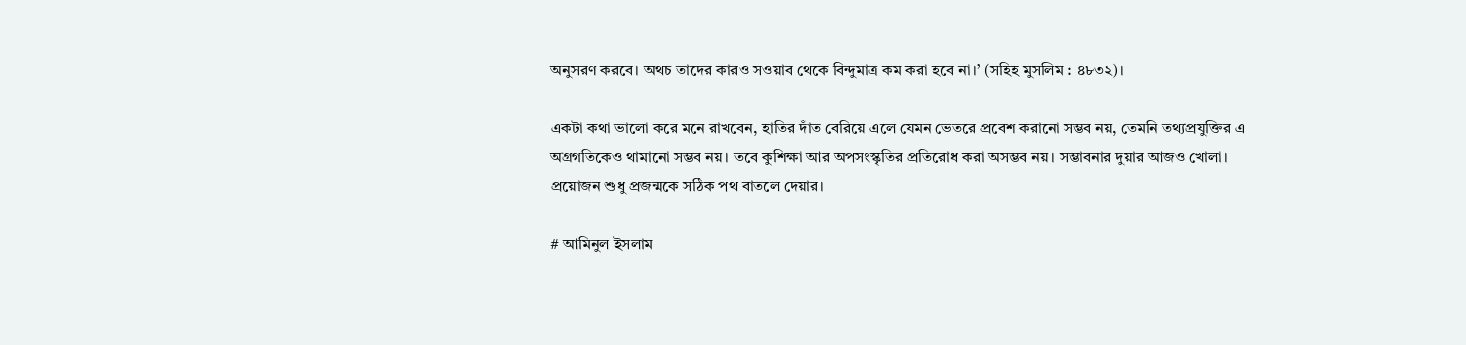অনুসরণ করবে। অথচ তাদের কারও সওয়াব থেকে বিন্দুমাত্র কম করা হবে না।’ (সহিহ মুসলিম : ৪৮৩২)।

একটা কথা ভালো করে মনে রাখবেন, হাতির দাঁত বেরিয়ে এলে যেমন ভেতরে প্রবেশ করানো সম্ভব নয়, তেমনি তথ্যপ্রযুক্তির এ অগ্রগতিকেও থামানো সম্ভব নয়। তবে কুশিক্ষা আর অপসংস্কৃতির প্রতিরোধ করা অসম্ভব নয়। সম্ভাবনার দুয়ার আজও খোলা। প্রয়োজন শুধু প্রজন্মকে সঠিক পথ বাতলে দেয়ার।

# আমিনুল ইসলাম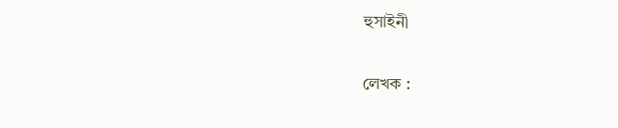হুসাইনী

লেখক :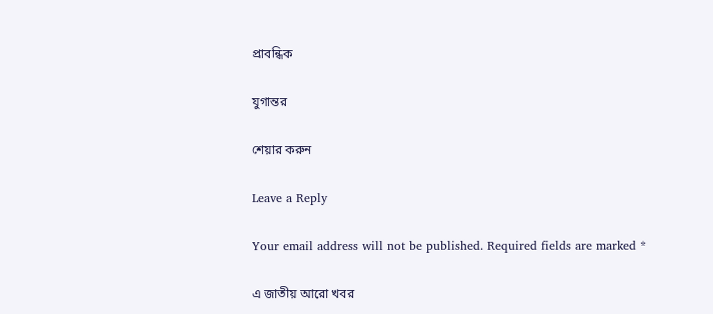প্রাবন্ধিক

যুগান্তর

শেয়ার করুন

Leave a Reply

Your email address will not be published. Required fields are marked *

এ জাতীয় আরো খবর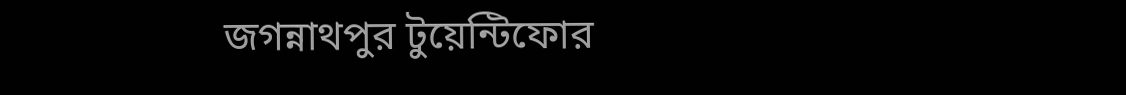জগন্নাথপুর টুয়েন্টিফোর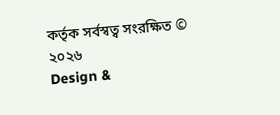কর্তৃক সর্বস্বত্ব সংরক্ষিত © ২০২৬
Design &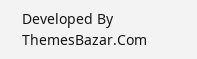Developed By ThemesBazar.Com